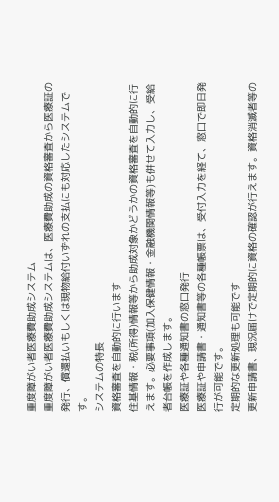重度障がい者医療費助成システム
重度障がい者医療費助成システムは、医療費助成の資格審査から医療証の発行、償還払いもしくは現物給付いずれの支払にも対応したシステムです。
システムの特長
資格審査を自動的に行います
住基情報・税(所得)情報等から助成対象かどうかの資格審査を自動的に行えます。必要事項(加入保健情報・金融機関情報等)も併せて入力し、受給者台帳を作成します。
医療証や各種通知書の窓口発行
医療証や申請書・通知書等の各種帳票は、受付入力を経て、窓口で即日発行が可能です。
定期的な更新処理も可能です
更新申請書、現況届けで定期的に資格の確認が行えます。資格消滅者等の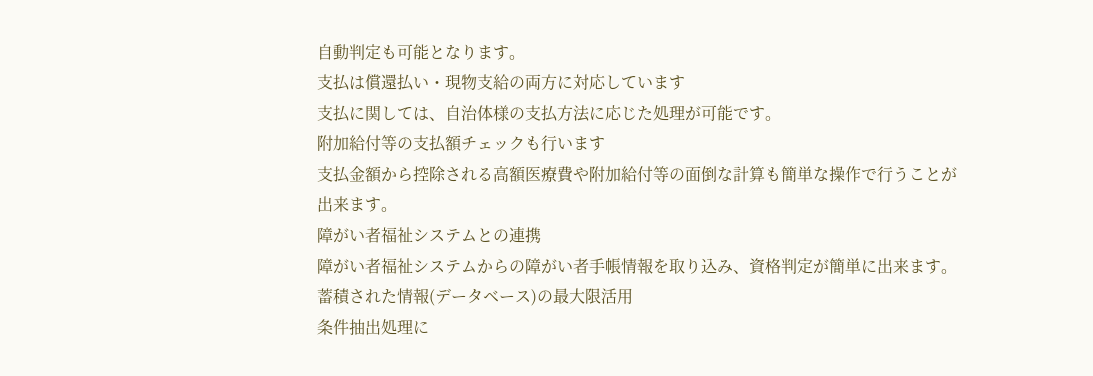自動判定も可能となります。
支払は償還払い・現物支給の両方に対応しています
支払に関しては、自治体様の支払方法に応じた処理が可能です。
附加給付等の支払額チェックも行います
支払金額から控除される高額医療費や附加給付等の面倒な計算も簡単な操作で行うことが出来ます。
障がい者福祉システムとの連携
障がい者福祉システムからの障がい者手帳情報を取り込み、資格判定が簡単に出来ます。
蓄積された情報(データベース)の最大限活用
条件抽出処理に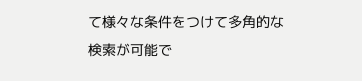て様々な条件をつけて多角的な検索が可能で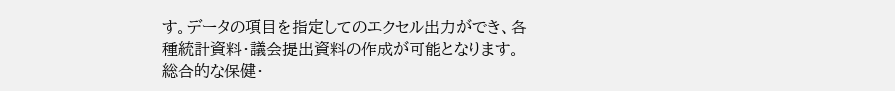す。データの項目を指定してのエクセル出力ができ、各種統計資料・議会提出資料の作成が可能となります。
総合的な保健・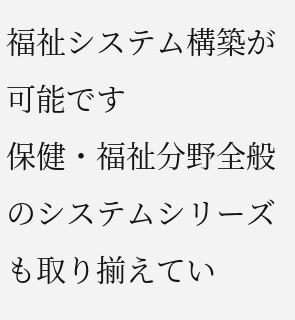福祉システム構築が可能です
保健・福祉分野全般のシステムシリーズも取り揃えてい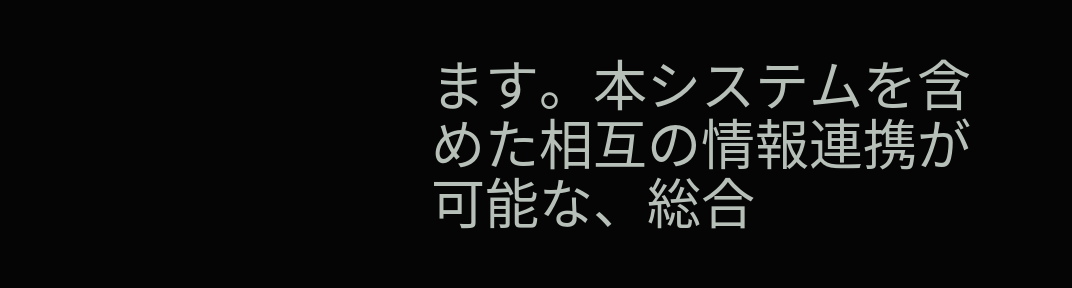ます。本システムを含めた相互の情報連携が可能な、総合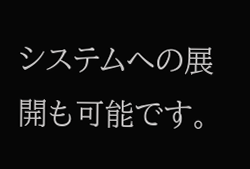システムへの展開も可能です。